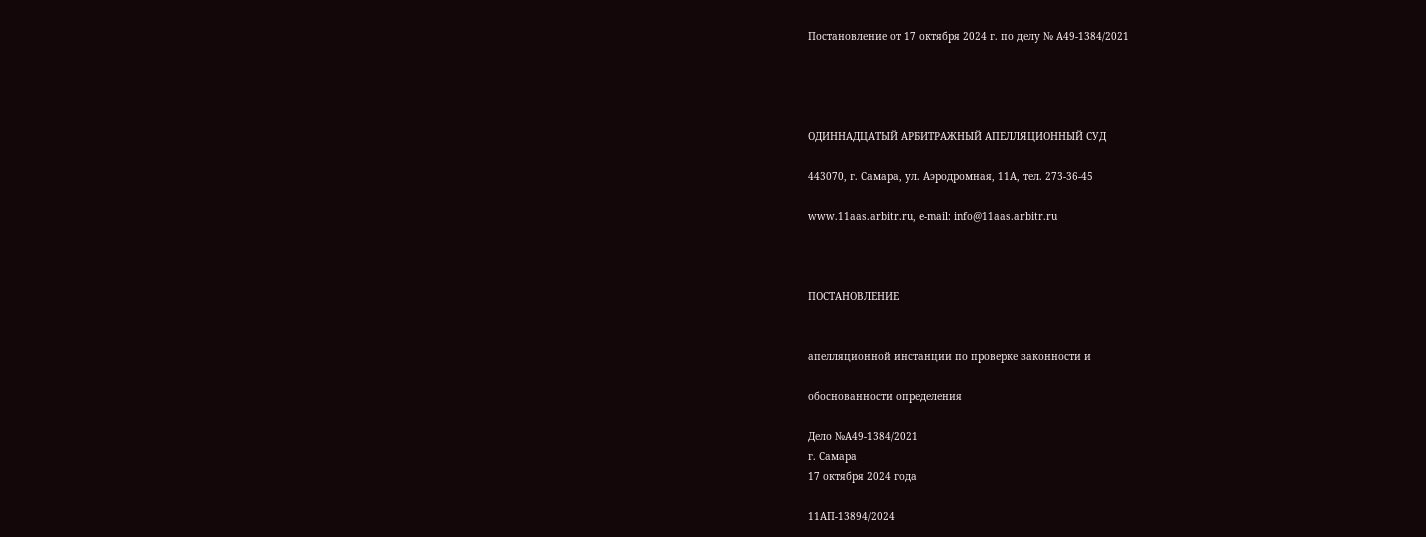Постановление от 17 октября 2024 г. по делу № А49-1384/2021




ОДИННАДЦАТЫЙ АРБИТРАЖНЫЙ АПЕЛЛЯЦИОННЫЙ СУД

443070, г. Самара, ул. Аэродромная, 11А, тел. 273-36-45

www.11aas.arbitr.ru, e-mail: info@11aas.arbitr.ru



ПОСТАНОВЛЕНИЕ


апелляционной инстанции по проверке законности и

обоснованности определения

Дело №А49-1384/2021
г. Самара
17 октября 2024 года

11АП-13894/2024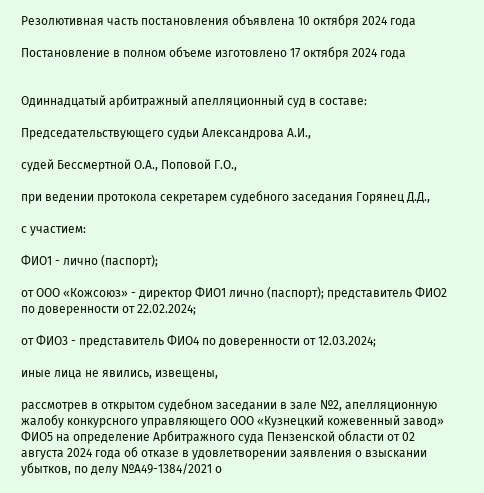Резолютивная часть постановления объявлена 10 октября 2024 года

Постановление в полном объеме изготовлено 17 октября 2024 года


Одиннадцатый арбитражный апелляционный суд в составе:

Председательствующего судьи Александрова А.И.,

судей Бессмертной О.А., Поповой Г.О.,

при ведении протокола секретарем судебного заседания Горянец Д.Д.,

с участием:

ФИО1 - лично (паспорт);

от ООО «Кожсоюз» - директор ФИО1 лично (паспорт); представитель ФИО2 по доверенности от 22.02.2024;

от ФИО3 - представитель ФИО4 по доверенности от 12.03.2024;

иные лица не явились, извещены,

рассмотрев в открытом судебном заседании в зале №2, апелляционную жалобу конкурсного управляющего ООО «Кузнецкий кожевенный завод» ФИО5 на определение Арбитражного суда Пензенской области от 02 августа 2024 года об отказе в удовлетворении заявления о взыскании убытков, по делу №А49-1384/2021 о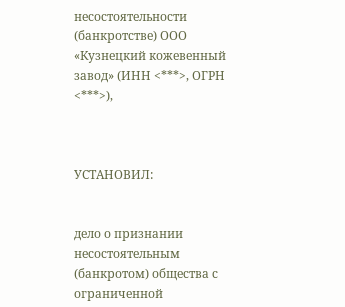несостоятельности (банкротстве) ООО «Кузнецкий кожевенный завод» (ИНН <***>, ОГРН <***>),



УСТАНОВИЛ:


дело о признании несостоятельным (банкротом) общества с ограниченной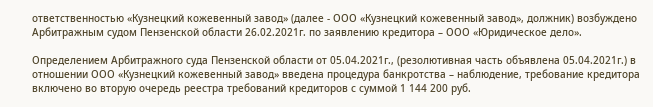ответственностью «Кузнецкий кожевенный завод» (далее - ООО «Кузнецкий кожевенный завод», должник) возбуждено Арбитражным судом Пензенской области 26.02.2021г. по заявлению кредитора – ООО «Юридическое дело».

Определением Арбитражного суда Пензенской области от 05.04.2021г., (резолютивная часть объявлена 05.04.2021г.) в отношении ООО «Кузнецкий кожевенный завод» введена процедура банкротства – наблюдение, требование кредитора включено во вторую очередь реестра требований кредиторов с суммой 1 144 200 руб.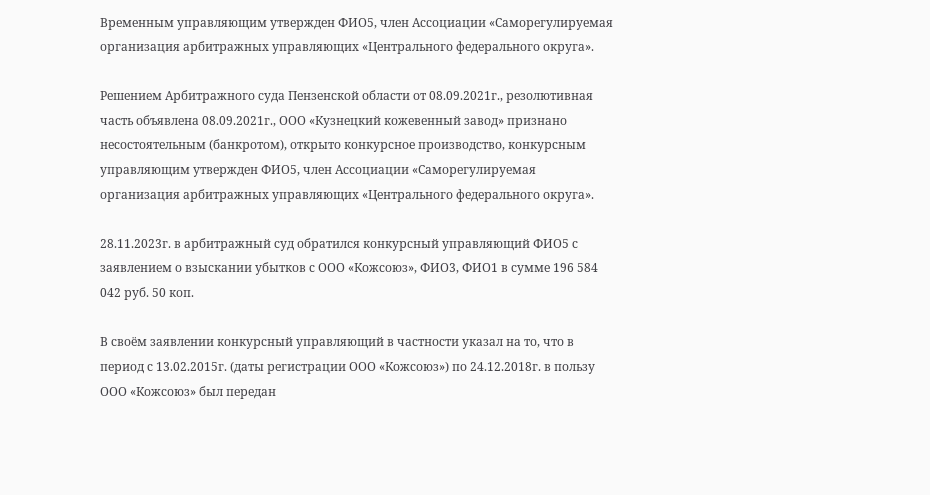Временным управляющим утвержден ФИО5, член Ассоциации «Саморегулируемая организация арбитражных управляющих «Центрального федерального округа».

Решением Арбитражного суда Пензенской области от 08.09.2021г., резолютивная часть объявлена 08.09.2021г., ООО «Кузнецкий кожевенный завод» признано несостоятельным (банкротом), открыто конкурсное производство, конкурсным управляющим утвержден ФИО5, член Ассоциации «Саморегулируемая организация арбитражных управляющих «Центрального федерального округа».

28.11.2023г. в арбитражный суд обратился конкурсный управляющий ФИО5 с заявлением о взыскании убытков с ООО «Кожсоюз», ФИО3, ФИО1 в сумме 196 584 042 руб. 50 коп.

В своём заявлении конкурсный управляющий в частности указал на то, что в период с 13.02.2015г. (даты регистрации ООО «Кожсоюз») по 24.12.2018г. в пользу ООО «Кожсоюз» был передан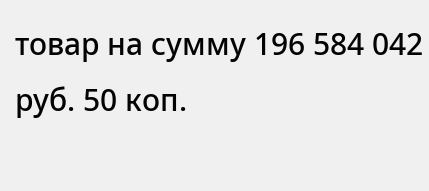товар на сумму 196 584 042 руб. 50 коп.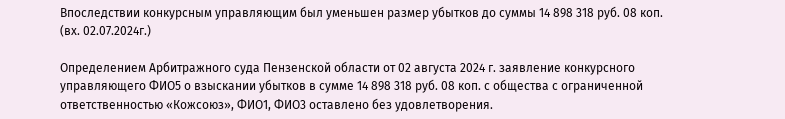Впоследствии конкурсным управляющим был уменьшен размер убытков до суммы 14 898 318 руб. 08 коп. (вх. 02.07.2024г.)

Определением Арбитражного суда Пензенской области от 02 августа 2024 г. заявление конкурсного управляющего ФИО5 о взыскании убытков в сумме 14 898 318 руб. 08 коп. с общества с ограниченной ответственностью «Кожсоюз», ФИО1, ФИО3 оставлено без удовлетворения.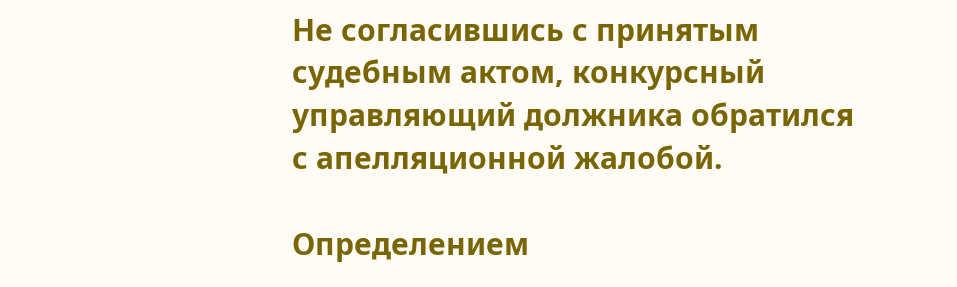Не согласившись с принятым судебным актом, конкурсный управляющий должника обратился с апелляционной жалобой.

Определением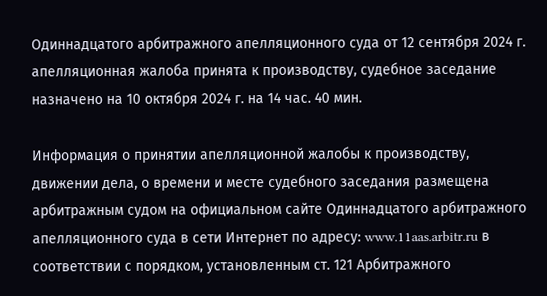Одиннадцатого арбитражного апелляционного суда от 12 сентября 2024 г. апелляционная жалоба принята к производству, судебное заседание назначено на 10 октября 2024 г. на 14 час. 40 мин.

Информация о принятии апелляционной жалобы к производству, движении дела, о времени и месте судебного заседания размещена арбитражным судом на официальном сайте Одиннадцатого арбитражного апелляционного суда в сети Интернет по адресу: www.11aas.arbitr.ru в соответствии с порядком, установленным ст. 121 Арбитражного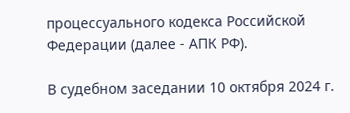процессуального кодекса Российской Федерации (далее - АПК РФ).

В судебном заседании 10 октября 2024 г.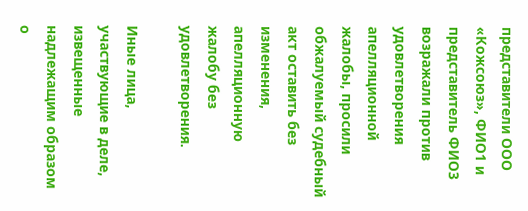представители ООО «Кожсоюз», ФИО1 и представитель ФИО3 возражали против удовлетворения апелляционной жалобы, просили обжалуемый судебный акт оставить без изменения, апелляционную жалобу без удовлетворения.

Иные лица, участвующие в деле, извещенные надлежащим образом о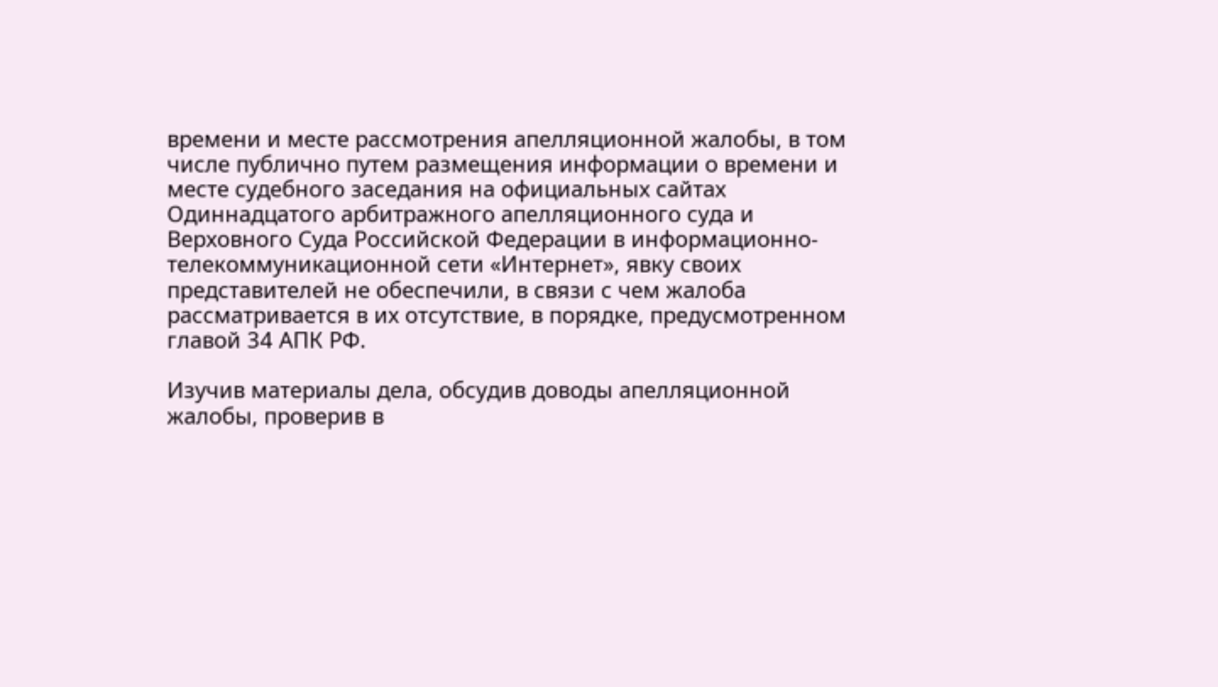времени и месте рассмотрения апелляционной жалобы, в том числе публично путем размещения информации о времени и месте судебного заседания на официальных сайтах Одиннадцатого арбитражного апелляционного суда и Верховного Суда Российской Федерации в информационно-телекоммуникационной сети «Интернет», явку своих представителей не обеспечили, в связи с чем жалоба рассматривается в их отсутствие, в порядке, предусмотренном главой 34 АПК РФ.

Изучив материалы дела, обсудив доводы апелляционной жалобы, проверив в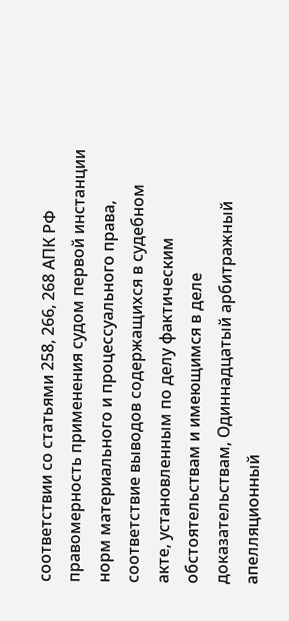соответствии со статьями 258, 266, 268 АПК РФ правомерность применения судом первой инстанции норм материального и процессуального права, соответствие выводов содержащихся в судебном акте, установленным по делу фактическим обстоятельствам и имеющимся в деле доказательствам, Одиннадцатый арбитражный апелляционный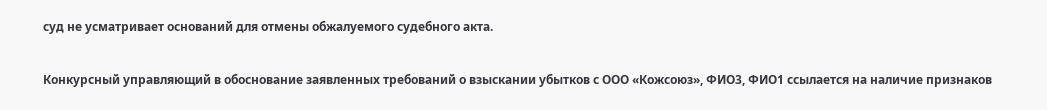суд не усматривает оснований для отмены обжалуемого судебного акта.

Конкурсный управляющий в обоснование заявленных требований о взыскании убытков с ООО «Кожсоюз», ФИО3, ФИО1 ссылается на наличие признаков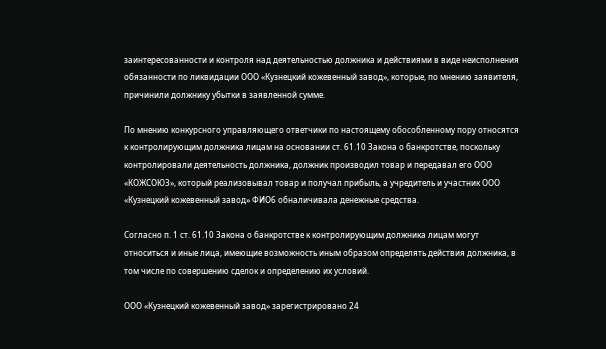заинтересованности и контроля над деятельностью должника и действиями в виде неисполнения обязанности по ликвидации ООО «Кузнецкий кожевенный завод», которые, по мнению заявителя, причинили должнику убытки в заявленной сумме.

По мнению конкурсного управляющего ответчики по настоящему обособленному пору относятся к контролирующим должника лицам на основании ст. 61.10 Закона о банкротстве, поскольку контролировали деятельность должника, должник производил товар и передавал его ООО «КОЖСОЮЗ», который реализовывал товар и получал прибыль, а учредитель и участник ООО «Кузнецкий кожевенный завод» ФИО6 обналичивала денежные средства.

Согласно п. 1 ст. 61.10 Закона о банкротстве к контролирующим должника лицам могут относиться и иные лица, имеющие возможность иным образом определять действия должника, в том числе по совершению сделок и определению их условий.

ООО «Кузнецкий кожевенный завод» зарегистрировано 24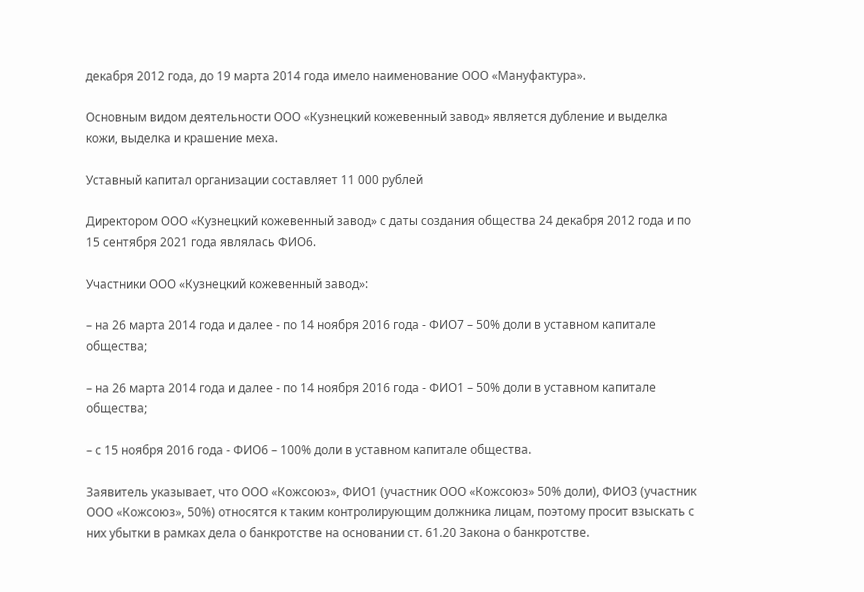декабря 2012 года, до 19 марта 2014 года имело наименование ООО «Мануфактура».

Основным видом деятельности ООО «Кузнецкий кожевенный завод» является дубление и выделка кожи, выделка и крашение меха.

Уставный капитал организации составляет 11 000 рублей

Директором ООО «Кузнецкий кожевенный завод» с даты создания общества 24 декабря 2012 года и по 15 сентября 2021 года являлась ФИО6.

Участники ООО «Кузнецкий кожевенный завод»:

– на 26 марта 2014 года и далее - по 14 ноября 2016 года - ФИО7 – 50% доли в уставном капитале общества;

– на 26 марта 2014 года и далее - по 14 ноября 2016 года - ФИО1 – 50% доли в уставном капитале общества;

– с 15 ноября 2016 года - ФИО6 – 100% доли в уставном капитале общества.

Заявитель указывает, что ООО «Кожсоюз», ФИО1 (участник ООО «Кожсоюз» 50% доли), ФИО3 (участник ООО «Кожсоюз», 50%) относятся к таким контролирующим должника лицам, поэтому просит взыскать с них убытки в рамках дела о банкротстве на основании ст. 61.20 Закона о банкротстве.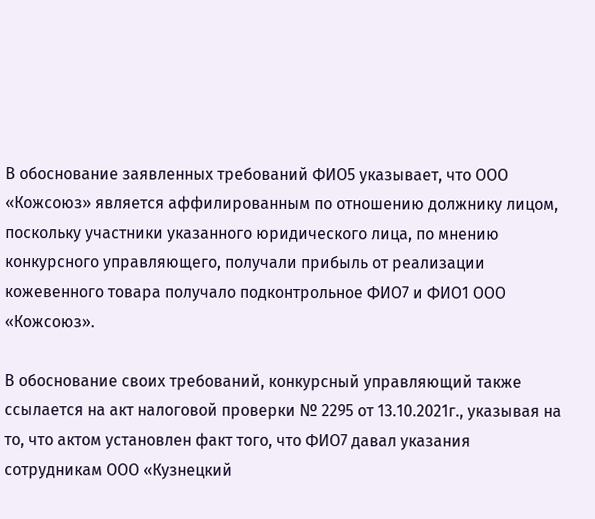В обоснование заявленных требований ФИО5 указывает, что ООО «Кожсоюз» является аффилированным по отношению должнику лицом, поскольку участники указанного юридического лица, по мнению конкурсного управляющего, получали прибыль от реализации кожевенного товара получало подконтрольное ФИО7 и ФИО1 ООО «Кожсоюз».

В обоснование своих требований, конкурсный управляющий также ссылается на акт налоговой проверки № 2295 от 13.10.2021г., указывая на то, что актом установлен факт того, что ФИО7 давал указания сотрудникам ООО «Кузнецкий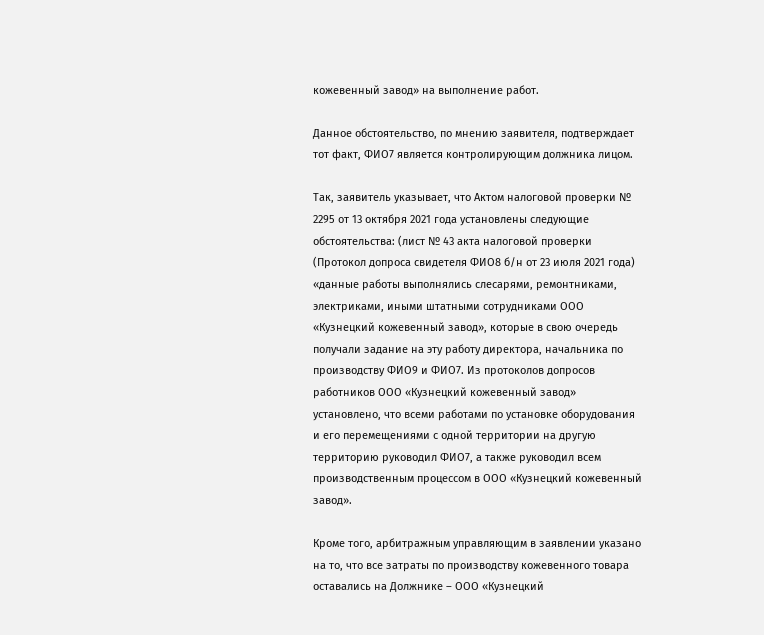кожевенный завод» на выполнение работ.

Данное обстоятельство, по мнению заявителя, подтверждает тот факт, ФИО7 является контролирующим должника лицом.

Так, заявитель указывает, что Актом налоговой проверки № 2295 от 13 октября 2021 года установлены следующие обстоятельства: (лист № 43 акта налоговой проверки (Протокол допроса свидетеля ФИО8 б/н от 23 июля 2021 года) «данные работы выполнялись слесарями, ремонтниками, электриками, иными штатными сотрудниками ООО «Кузнецкий кожевенный завод», которые в свою очередь получали задание на эту работу директора, начальника по производству ФИО9 и ФИО7. Из протоколов допросов работников ООО «Кузнецкий кожевенный завод» установлено, что всеми работами по установке оборудования и его перемещениями с одной территории на другую территорию руководил ФИО7, а также руководил всем производственным процессом в ООО «Кузнецкий кожевенный завод».

Кроме того, арбитражным управляющим в заявлении указано на то, что все затраты по производству кожевенного товара оставались на Должнике – ООО «Кузнецкий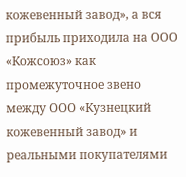кожевенный завод», а вся прибыль приходила на ООО «Кожсоюз» как промежуточное звено между ООО «Кузнецкий кожевенный завод» и реальными покупателями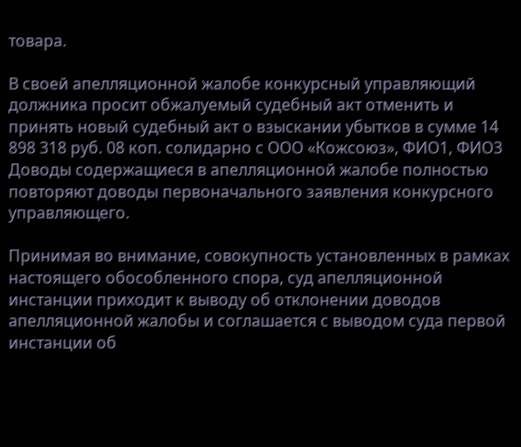товара.

В своей апелляционной жалобе конкурсный управляющий должника просит обжалуемый судебный акт отменить и принять новый судебный акт о взыскании убытков в сумме 14 898 318 руб. 08 коп. солидарно с ООО «Кожсоюз», ФИО1, ФИО3 Доводы содержащиеся в апелляционной жалобе полностью повторяют доводы первоначального заявления конкурсного управляющего.

Принимая во внимание, совокупность установленных в рамках настоящего обособленного спора, суд апелляционной инстанции приходит к выводу об отклонении доводов апелляционной жалобы и соглашается с выводом суда первой инстанции об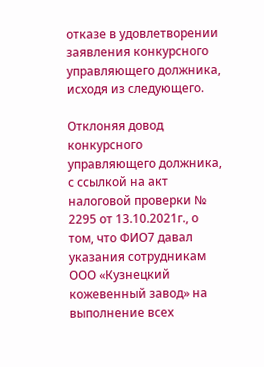отказе в удовлетворении заявления конкурсного управляющего должника, исходя из следующего.

Отклоняя довод конкурсного управляющего должника, с ссылкой на акт налоговой проверки № 2295 от 13.10.2021г., о том, что ФИО7 давал указания сотрудникам ООО «Кузнецкий кожевенный завод» на выполнение всех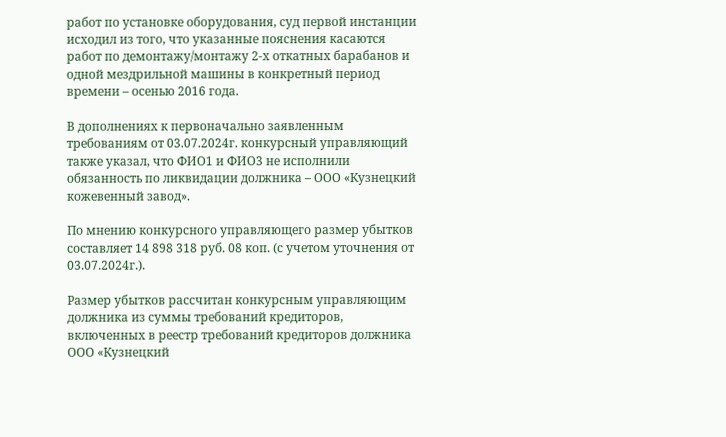работ по установке оборудования, суд первой инстанции исходил из того, что указанные пояснения касаются работ по демонтажу/монтажу 2-х откатных барабанов и одной мездрильной машины в конкретный период времени – осенью 2016 года.

В дополнениях к первоначально заявленным требованиям от 03.07.2024г. конкурсный управляющий также указал, что ФИО1 и ФИО3 не исполнили обязанность по ликвидации должника – ООО «Кузнецкий кожевенный завод».

По мнению конкурсного управляющего размер убытков составляет 14 898 318 руб. 08 коп. (с учетом уточнения от 03.07.2024г.).

Размер убытков рассчитан конкурсным управляющим должника из суммы требований кредиторов, включенных в реестр требований кредиторов должника ООО «Кузнецкий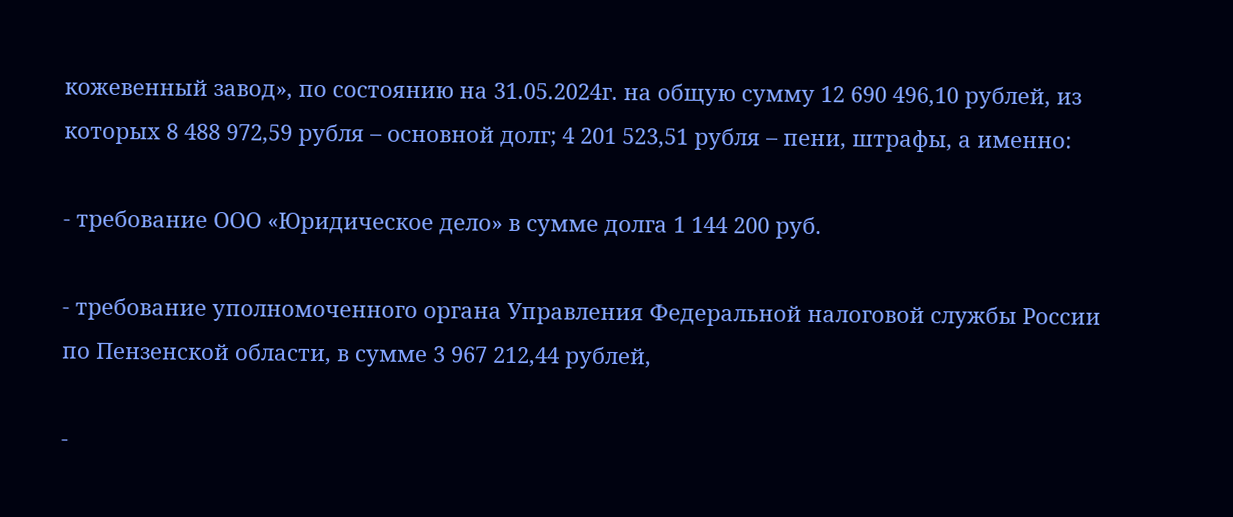кожевенный завод», по состоянию на 31.05.2024г. на общую сумму 12 690 496,10 рублей, из которых 8 488 972,59 рубля – основной долг; 4 201 523,51 рубля – пени, штрафы, а именно:

- требование ООО «Юридическое дело» в сумме долга 1 144 200 руб.

- требование уполномоченного органа Управления Федеральной налоговой службы России по Пензенской области, в сумме 3 967 212,44 рублей,

-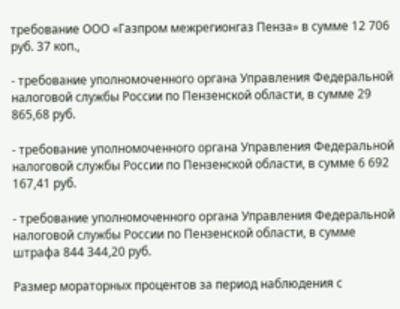требование ООО «Газпром межрегионгаз Пенза» в сумме 12 706 руб. 37 коп.,

- требование уполномоченного органа Управления Федеральной налоговой службы России по Пензенской области, в сумме 29 865,68 руб.

- требование уполномоченного органа Управления Федеральной налоговой службы России по Пензенской области, в сумме 6 692 167,41 руб.

- требование уполномоченного органа Управления Федеральной налоговой службы России по Пензенской области, в сумме штрафа 844 344,20 руб.

Размер мораторных процентов за период наблюдения с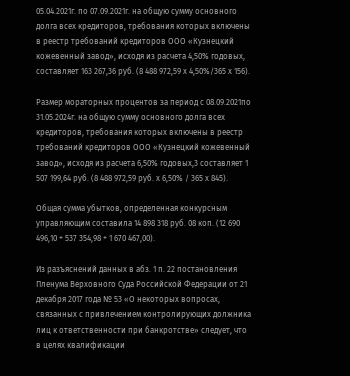05.04.2021г. по 07.09.2021г. на общую сумму основного долга всех кредиторов, требования которых включены в реестр требований кредиторов ООО «Кузнецкий кожевенный завод», исходя из расчета 4,50% годовых, составляет 163 267,36 руб. (8 488 972,59 х 4,50%/365 х 156).

Размер мораторных процентов за период с 08.09.2021по 31.05.2024г. на общую сумму основного долга всех кредиторов, требования которых включены в реестр требований кредиторов ООО «Кузнецкий кожевенный завод», исходя из расчета 6,50% годовых,3 составляет 1 507 199,64 руб. (8 488 972,59 руб. х 6,50% / 365 х 845).

Общая сумма убытков, определенная конкурсным управляющим составила 14 898 318 руб. 08 коп. (12 690 496,10 + 537 354,98 + 1 670 467,00).

Из разъяснений данных в абз. 1 п. 22 постановления Пленума Верховного Суда Российской Федерации от 21 декабря 2017 года № 53 «О некоторых вопросах, связанных с привлечением контролирующих должника лиц к ответственности при банкротстве» следует, что в целях квалификации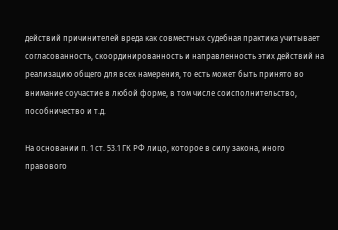действий причинителей вреда как совместных судебная практика учитывает согласованность, скоординированность и направленность этих действий на реализацию общего для всех намерения, то есть может быть принято во внимание соучастие в любой форме, в том числе соисполнительство, пособничество и т.д.

На основании п. 1 ст. 53.1 ГК РФ лицо, которое в силу закона, иного правового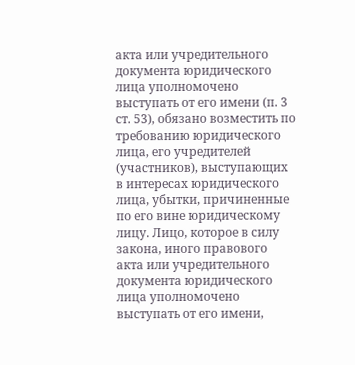акта или учредительного документа юридического лица уполномочено выступать от его имени (п. 3 ст. 53), обязано возместить по требованию юридического лица, его учредителей (участников), выступающих в интересах юридического лица, убытки, причиненные по его вине юридическому лицу. Лицо, которое в силу закона, иного правового акта или учредительного документа юридического лица уполномочено выступать от его имени,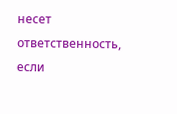несет ответственность, если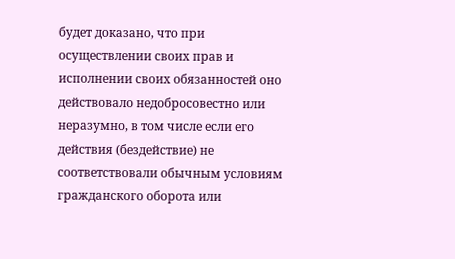будет доказано, что при осуществлении своих прав и исполнении своих обязанностей оно действовало недобросовестно или неразумно, в том числе если его действия (бездействие) не соответствовали обычным условиям гражданского оборота или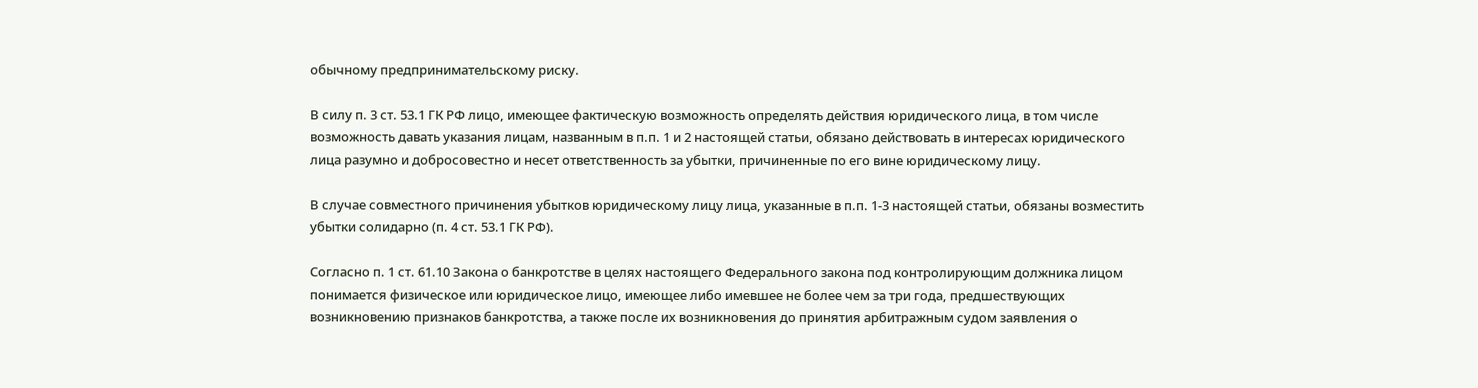обычному предпринимательскому риску.

В силу п. 3 ст. 53.1 ГК РФ лицо, имеющее фактическую возможность определять действия юридического лица, в том числе возможность давать указания лицам, названным в п.п. 1 и 2 настоящей статьи, обязано действовать в интересах юридического лица разумно и добросовестно и несет ответственность за убытки, причиненные по его вине юридическому лицу.

В случае совместного причинения убытков юридическому лицу лица, указанные в п.п. 1-3 настоящей статьи, обязаны возместить убытки солидарно (п. 4 ст. 53.1 ГК РФ).

Согласно п. 1 ст. 61.10 Закона о банкротстве в целях настоящего Федерального закона под контролирующим должника лицом понимается физическое или юридическое лицо, имеющее либо имевшее не более чем за три года, предшествующих возникновению признаков банкротства, а также после их возникновения до принятия арбитражным судом заявления о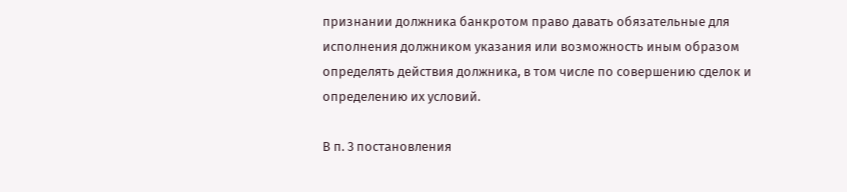признании должника банкротом право давать обязательные для исполнения должником указания или возможность иным образом определять действия должника, в том числе по совершению сделок и определению их условий.

В п. 3 постановления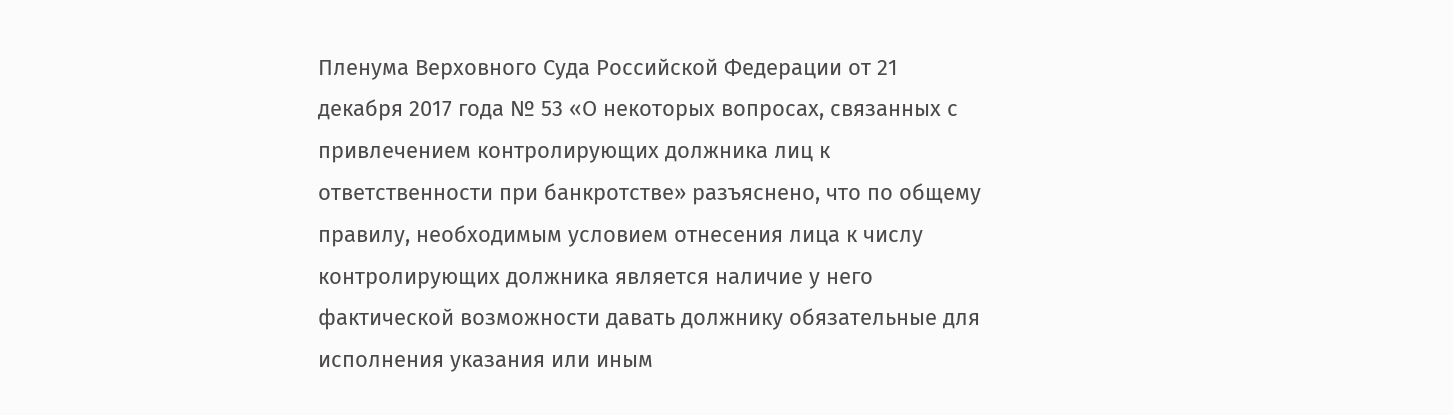Пленума Верховного Суда Российской Федерации от 21 декабря 2017 года № 53 «О некоторых вопросах, связанных с привлечением контролирующих должника лиц к ответственности при банкротстве» разъяснено, что по общему правилу, необходимым условием отнесения лица к числу контролирующих должника является наличие у него фактической возможности давать должнику обязательные для исполнения указания или иным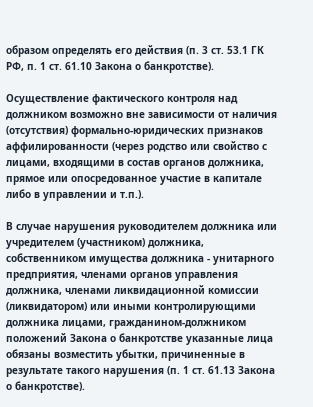образом определять его действия (п. 3 ст. 53.1 ГК РФ, п. 1 ст. 61.10 Закона о банкротстве).

Осуществление фактического контроля над должником возможно вне зависимости от наличия (отсутствия) формально-юридических признаков аффилированности (через родство или свойство с лицами, входящими в состав органов должника, прямое или опосредованное участие в капитале либо в управлении и т.п.).

В случае нарушения руководителем должника или учредителем (участником) должника, собственником имущества должника - унитарного предприятия, членами органов управления должника, членами ликвидационной комиссии (ликвидатором) или иными контролирующими должника лицами, гражданином-должником положений Закона о банкротстве указанные лица обязаны возместить убытки, причиненные в результате такого нарушения (п. 1 ст. 61.13 Закона о банкротстве).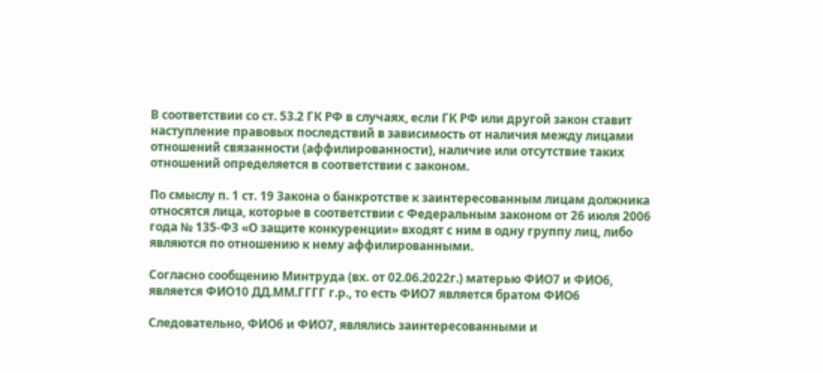В соответствии со ст. 53.2 ГК РФ в случаях, если ГК РФ или другой закон ставит наступление правовых последствий в зависимость от наличия между лицами отношений связанности (аффилированности), наличие или отсутствие таких отношений определяется в соответствии с законом.

По смыслу п. 1 ст. 19 Закона о банкротстве к заинтересованным лицам должника относятся лица, которые в соответствии с Федеральным законом от 26 июля 2006 года № 135-ФЗ «О защите конкуренции» входят с ним в одну группу лиц, либо являются по отношению к нему аффилированными.

Согласно сообщению Минтруда (вх. от 02.06.2022г.) матерью ФИО7 и ФИО6, является ФИО10 ДД.ММ.ГГГГ г.р., то есть ФИО7 является братом ФИО6

Следовательно, ФИО6 и ФИО7, являлись заинтересованными и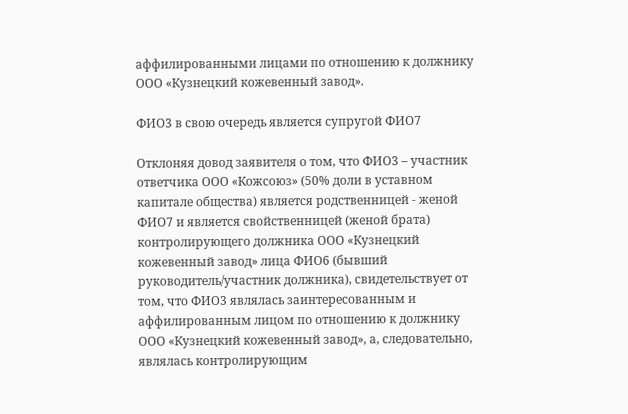аффилированными лицами по отношению к должнику ООО «Кузнецкий кожевенный завод».

ФИО3 в свою очередь является супругой ФИО7

Отклоняя довод заявителя о том, что ФИО3 – участник ответчика ООО «Кожсоюз» (50% доли в уставном капитале общества) является родственницей - женой ФИО7 и является свойственницей (женой брата) контролирующего должника ООО «Кузнецкий кожевенный завод» лица ФИО6 (бывший руководитель/участник должника), свидетельствует от том, что ФИО3 являлась заинтересованным и аффилированным лицом по отношению к должнику ООО «Кузнецкий кожевенный завод», а, следовательно, являлась контролирующим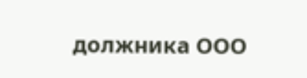должника ООО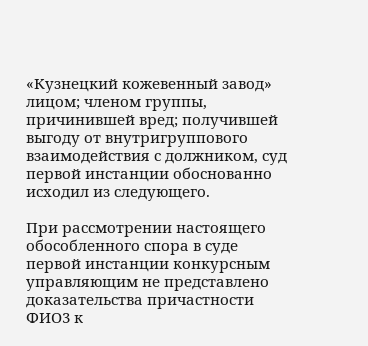«Кузнецкий кожевенный завод» лицом; членом группы, причинившей вред; получившей выгоду от внутригруппового взаимодействия с должником, суд первой инстанции обоснованно исходил из следующего.

При рассмотрении настоящего обособленного спора в суде первой инстанции конкурсным управляющим не представлено доказательства причастности ФИО3 к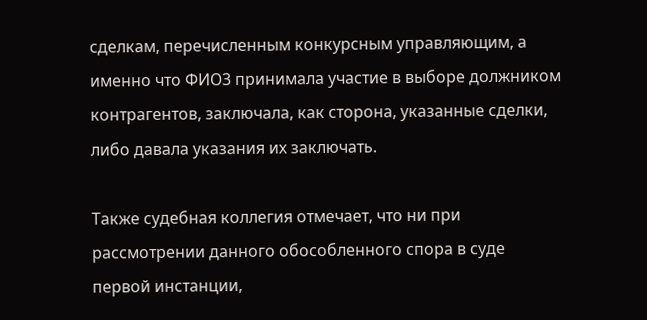сделкам, перечисленным конкурсным управляющим, а именно что ФИО3 принимала участие в выборе должником контрагентов, заключала, как сторона, указанные сделки, либо давала указания их заключать.

Также судебная коллегия отмечает, что ни при рассмотрении данного обособленного спора в суде первой инстанции,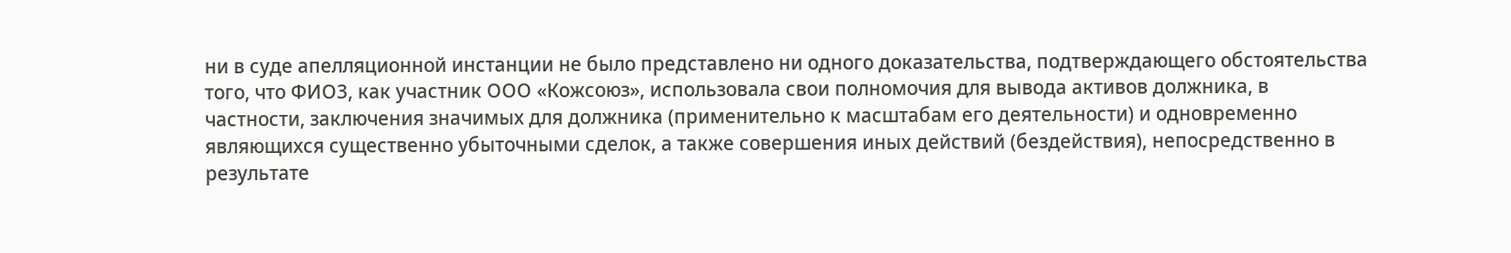ни в суде апелляционной инстанции не было представлено ни одного доказательства, подтверждающего обстоятельства того, что ФИО3, как участник ООО «Кожсоюз», использовала свои полномочия для вывода активов должника, в частности, заключения значимых для должника (применительно к масштабам его деятельности) и одновременно являющихся существенно убыточными сделок, а также совершения иных действий (бездействия), непосредственно в результате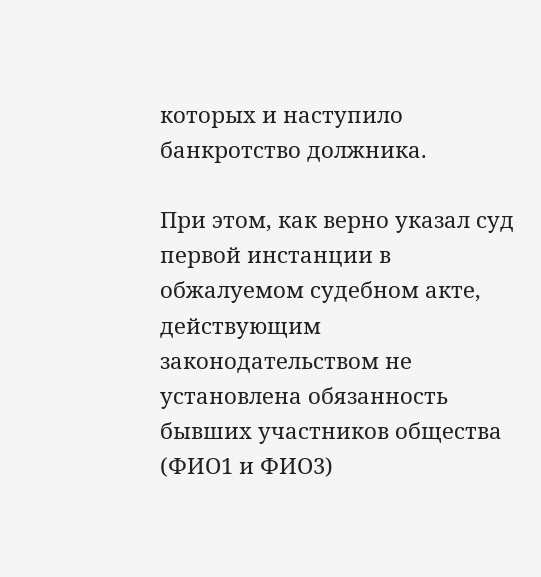которых и наступило банкротство должника.

При этом, как верно указал суд первой инстанции в обжалуемом судебном акте, действующим законодательством не установлена обязанность бывших участников общества (ФИО1 и ФИО3)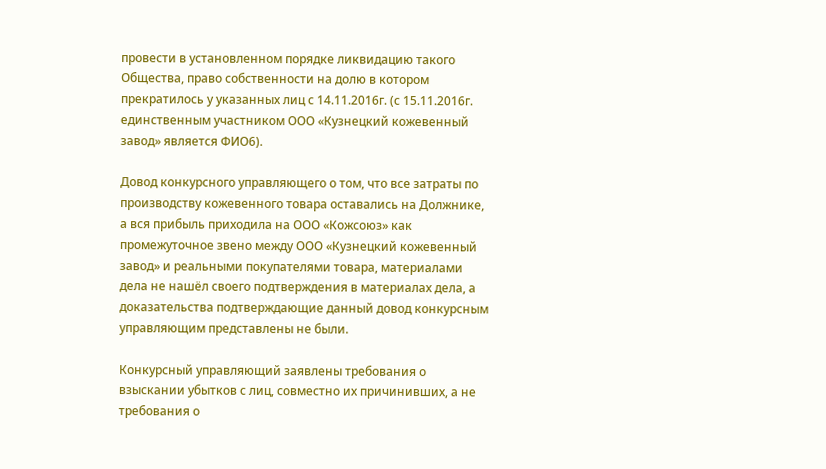провести в установленном порядке ликвидацию такого Общества, право собственности на долю в котором прекратилось у указанных лиц с 14.11.2016г. (с 15.11.2016г. единственным участником ООО «Кузнецкий кожевенный завод» является ФИО6).

Довод конкурсного управляющего о том, что все затраты по производству кожевенного товара оставались на Должнике, а вся прибыль приходила на ООО «Кожсоюз» как промежуточное звено между ООО «Кузнецкий кожевенный завод» и реальными покупателями товара, материалами дела не нашёл своего подтверждения в материалах дела, а доказательства подтверждающие данный довод конкурсным управляющим представлены не были.

Конкурсный управляющий заявлены требования о взыскании убытков с лиц, совместно их причинивших, а не требования о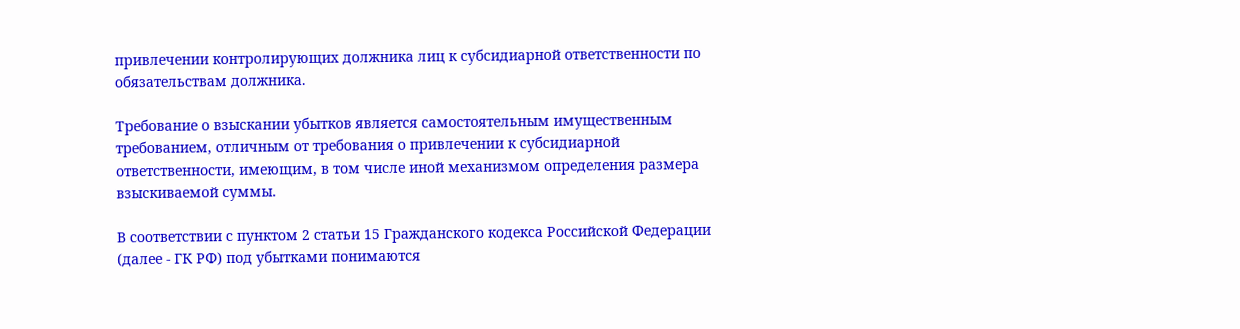привлечении контролирующих должника лиц к субсидиарной ответственности по обязательствам должника.

Требование о взыскании убытков является самостоятельным имущественным требованием, отличным от требования о привлечении к субсидиарной ответственности, имеющим, в том числе иной механизмом определения размера взыскиваемой суммы.

В соответствии с пунктом 2 статьи 15 Гражданского кодекса Российской Федерации (далее - ГК РФ) под убытками понимаются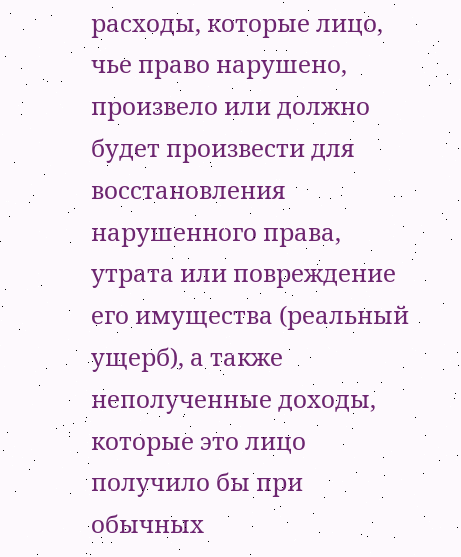расходы, которые лицо, чье право нарушено, произвело или должно будет произвести для восстановления нарушенного права, утрата или повреждение его имущества (реальный ущерб), а также неполученные доходы, которые это лицо получило бы при обычных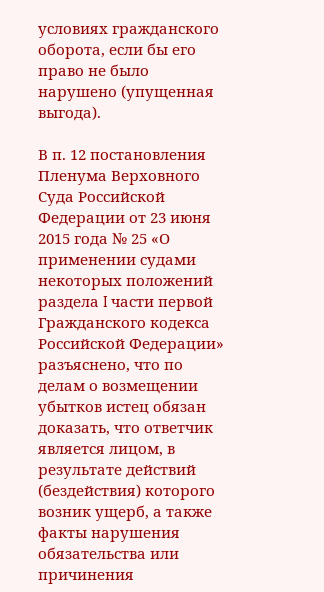условиях гражданского оборота, если бы его право не было нарушено (упущенная выгода).

В п. 12 постановления Пленума Верховного Суда Российской Федерации от 23 июня 2015 года № 25 «О применении судами некоторых положений раздела I части первой Гражданского кодекса Российской Федерации» разъяснено, что по делам о возмещении убытков истец обязан доказать, что ответчик является лицом, в результате действий (бездействия) которого возник ущерб, а также факты нарушения обязательства или причинения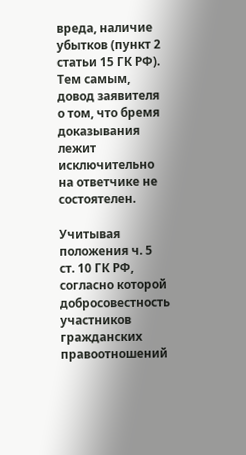вреда, наличие убытков (пункт 2 статьи 15 ГК РФ). Тем самым, довод заявителя о том, что бремя доказывания лежит исключительно на ответчике не состоятелен.

Учитывая положения ч. 5 ст. 10 ГК РФ, согласно которой добросовестность участников гражданских правоотношений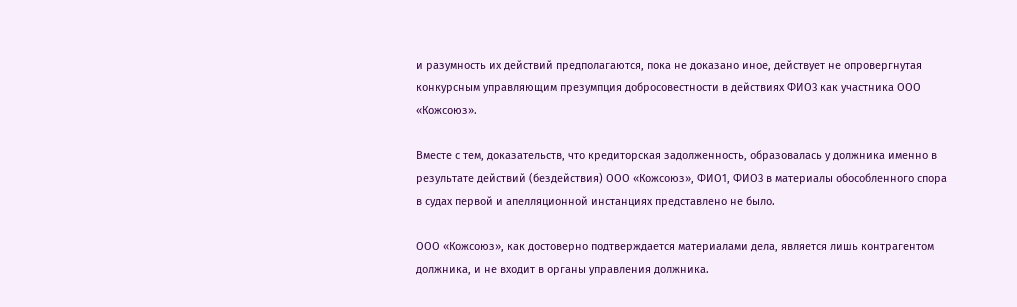и разумность их действий предполагаются, пока не доказано иное, действует не опровергнутая конкурсным управляющим презумпция добросовестности в действиях ФИО3 как участника ООО «Кожсоюз».

Вместе с тем, доказательств, что кредиторская задолженность, образовалась у должника именно в результате действий (бездействия) ООО «Кожсоюз», ФИО1, ФИО3 в материалы обособленного спора в судах первой и апелляционной инстанциях представлено не было.

ООО «Кожсоюз», как достоверно подтверждается материалами дела, является лишь контрагентом должника, и не входит в органы управления должника.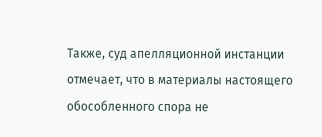Также, суд апелляционной инстанции отмечает, что в материалы настоящего обособленного спора не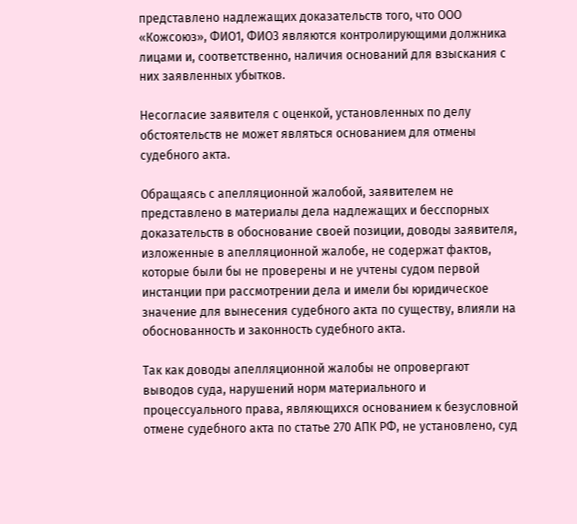представлено надлежащих доказательств того, что ООО «Кожсоюз», ФИО1, ФИО3 являются контролирующими должника лицами и, соответственно, наличия оснований для взыскания с них заявленных убытков.

Несогласие заявителя с оценкой, установленных по делу обстоятельств не может являться основанием для отмены судебного акта.

Обращаясь с апелляционной жалобой, заявителем не представлено в материалы дела надлежащих и бесспорных доказательств в обоснование своей позиции, доводы заявителя, изложенные в апелляционной жалобе, не содержат фактов, которые были бы не проверены и не учтены судом первой инстанции при рассмотрении дела и имели бы юридическое значение для вынесения судебного акта по существу, влияли на обоснованность и законность судебного акта.

Так как доводы апелляционной жалобы не опровергают выводов суда, нарушений норм материального и процессуального права, являющихся основанием к безусловной отмене судебного акта по статье 270 АПК РФ, не установлено, суд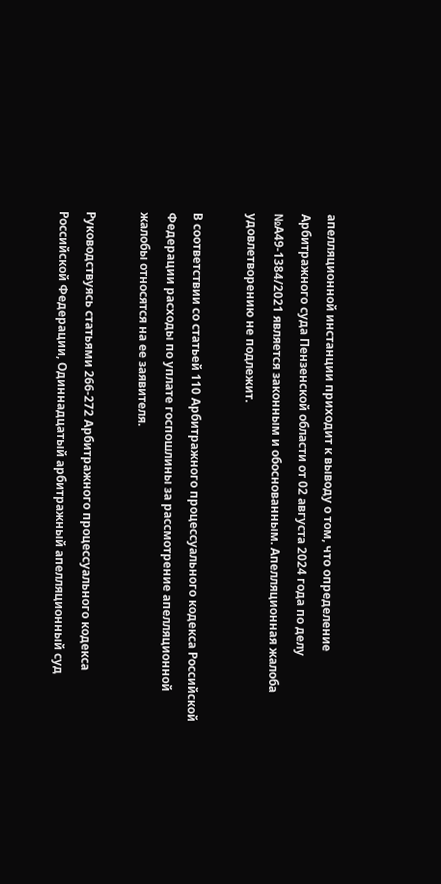апелляционной инстанции приходит к выводу о том, что определение Арбитражного суда Пензенской области от 02 августа 2024 года по делу №А49-1384/2021 является законным и обоснованным. Апелляционная жалоба удовлетворению не подлежит.

В соответствии со статьей 110 Арбитражного процессуального кодекса Российской Федерации расходы по уплате госпошлины за рассмотрение апелляционной жалобы относятся на ее заявителя.

Руководствуясь статьями 266-272 Арбитражного процессуального кодекса Российской Федерации, Одиннадцатый арбитражный апелляционный суд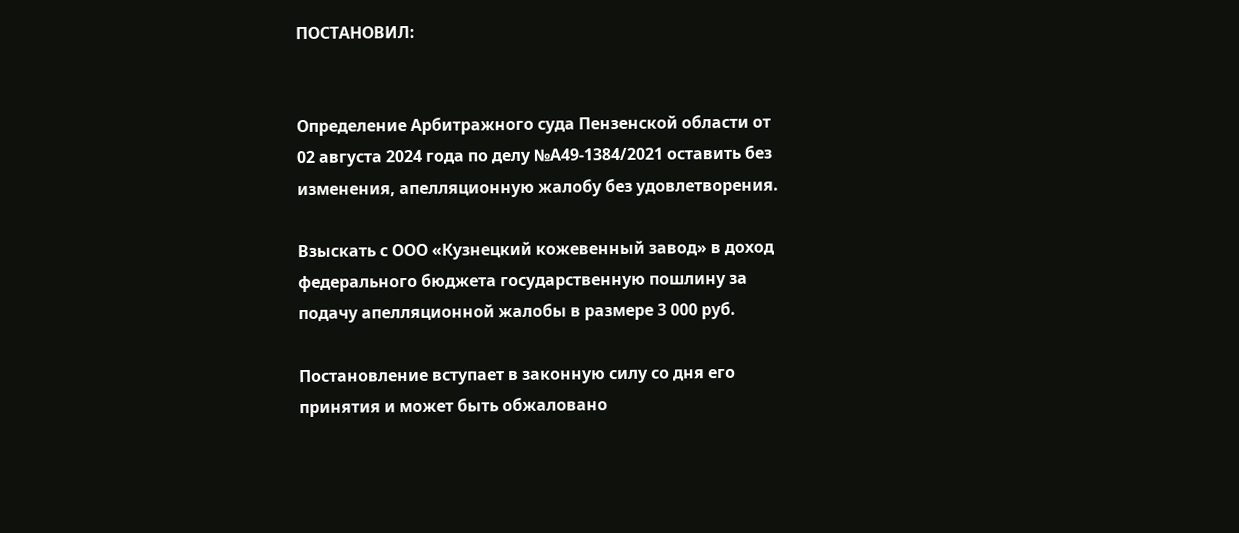ПОСТАНОВИЛ:


Определение Арбитражного суда Пензенской области от 02 августа 2024 года по делу №А49-1384/2021 оставить без изменения, апелляционную жалобу без удовлетворения.

Взыскать с ООО «Кузнецкий кожевенный завод» в доход федерального бюджета государственную пошлину за подачу апелляционной жалобы в размере 3 000 руб.

Постановление вступает в законную силу со дня его принятия и может быть обжаловано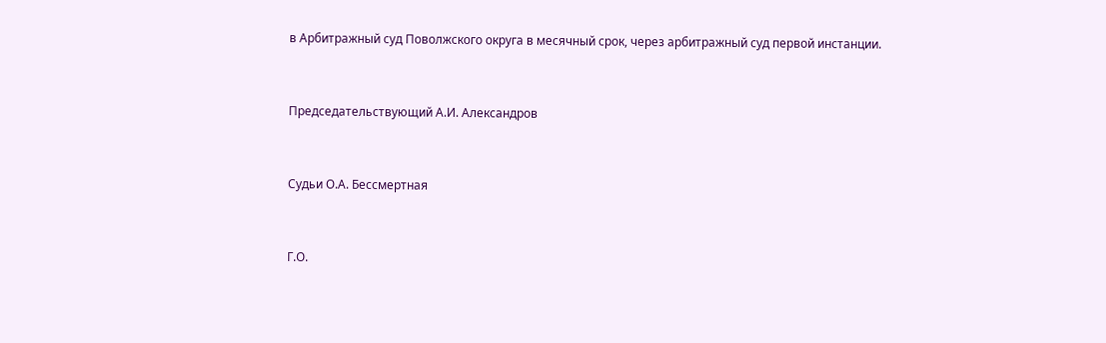в Арбитражный суд Поволжского округа в месячный срок, через арбитражный суд первой инстанции.


Председательствующий А.И. Александров


Судьи О.А. Бессмертная


Г.О.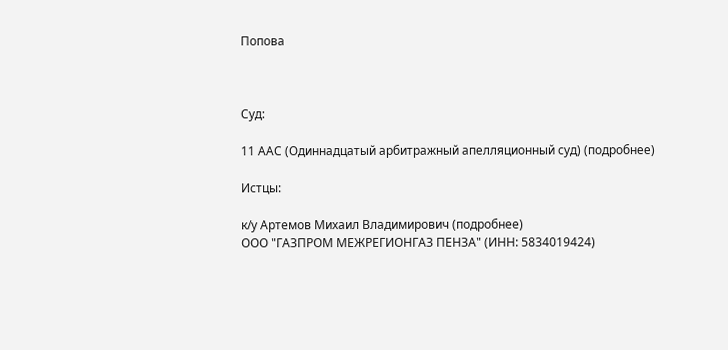Попова



Суд:

11 ААС (Одиннадцатый арбитражный апелляционный суд) (подробнее)

Истцы:

к/у Артемов Михаил Владимирович (подробнее)
ООО "ГАЗПРОМ МЕЖРЕГИОНГАЗ ПЕНЗА" (ИНН: 5834019424)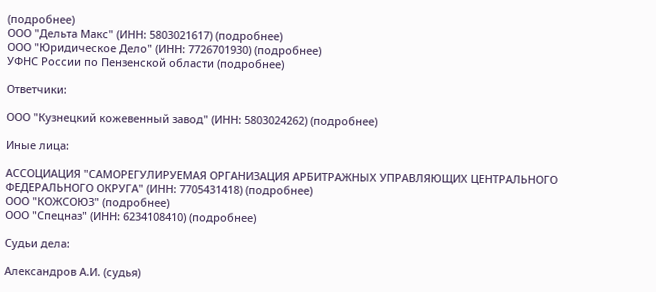(подробнее)
ООО "Дельта Макс" (ИНН: 5803021617) (подробнее)
ООО "Юридическое Дело" (ИНН: 7726701930) (подробнее)
УФНС России по Пензенской области (подробнее)

Ответчики:

ООО "Кузнецкий кожевенный завод" (ИНН: 5803024262) (подробнее)

Иные лица:

АССОЦИАЦИЯ "САМОРЕГУЛИРУЕМАЯ ОРГАНИЗАЦИЯ АРБИТРАЖНЫХ УПРАВЛЯЮЩИХ ЦЕНТРАЛЬНОГО ФЕДЕРАЛЬНОГО ОКРУГА" (ИНН: 7705431418) (подробнее)
ООО "КОЖСОЮЗ" (подробнее)
ООО "Спецназ" (ИНН: 6234108410) (подробнее)

Судьи дела:

Александров А.И. (судья)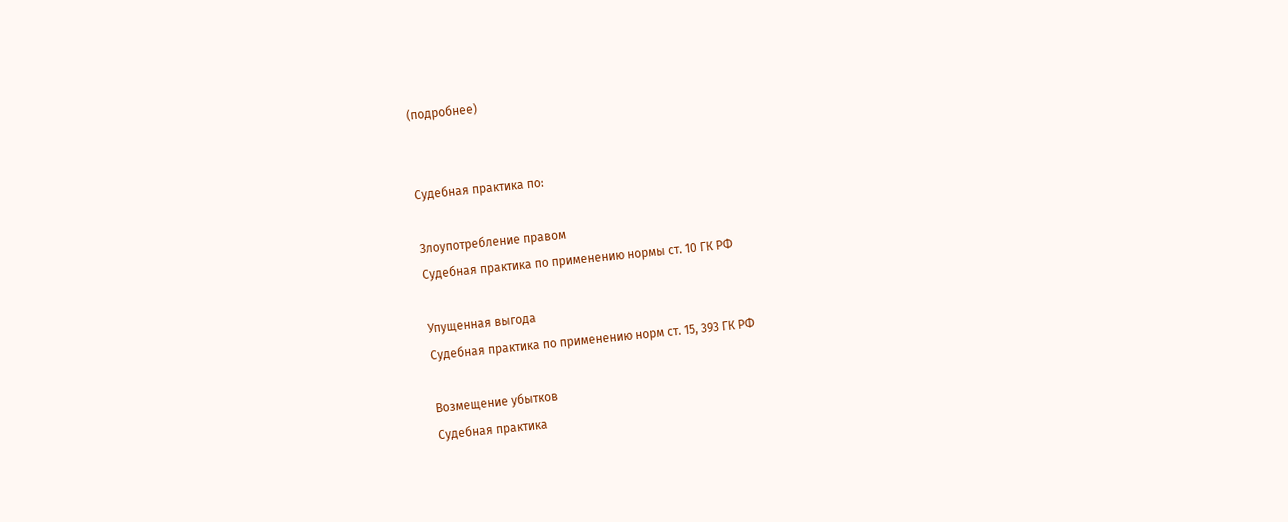(подробнее)


Судебная практика по:

Злоупотребление правом
Судебная практика по применению нормы ст. 10 ГК РФ

Упущенная выгода
Судебная практика по применению норм ст. 15, 393 ГК РФ

Возмещение убытков
Судебная практика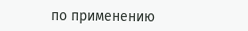по применению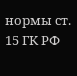нормы ст. 15 ГК РФ